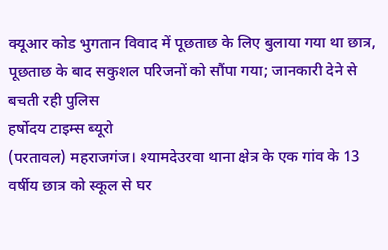क्यूआर कोड भुगतान विवाद में पूछताछ के लिए बुलाया गया था छात्र, पूछताछ के बाद सकुशल परिजनों को सौंपा गया; जानकारी देने से बचती रही पुलिस
हर्षोदय टाइम्स ब्यूरो
(परतावल) महराजगंज। श्यामदेउरवा थाना क्षेत्र के एक गांव के 13 वर्षीय छात्र को स्कूल से घर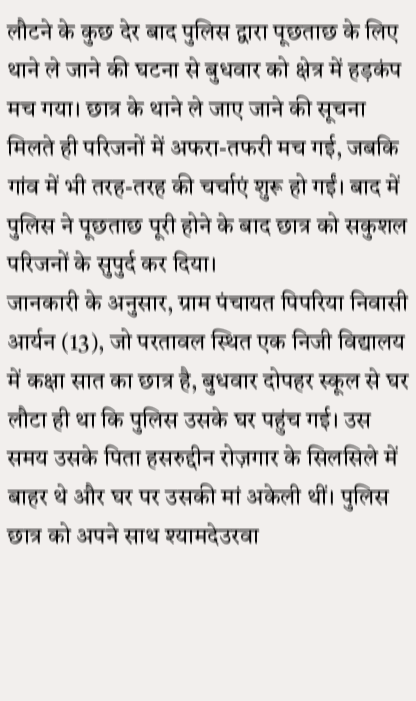लौटने के कुछ देर बाद पुलिस द्वारा पूछताछ के लिए थाने ले जाने की घटना से बुधवार को क्षेत्र में हड़कंप मच गया। छात्र के थाने ले जाए जाने की सूचना मिलते ही परिजनों में अफरा-तफरी मच गई, जबकि गांव में भी तरह-तरह की चर्चाएं शुरू हो गईं। बाद में पुलिस ने पूछताछ पूरी होने के बाद छात्र को सकुशल परिजनों के सुपुर्द कर दिया।
जानकारी के अनुसार, ग्राम पंचायत पिपरिया निवासी आर्यन (13), जो परतावल स्थित एक निजी विद्यालय में कक्षा सात का छात्र है, बुधवार दोपहर स्कूल से घर लौटा ही था कि पुलिस उसके घर पहुंच गई। उस समय उसके पिता हसरुद्दीन रोज़गार के सिलसिले में बाहर थे और घर पर उसकी मां अकेली थीं। पुलिस छात्र को अपने साथ श्यामदेउरवा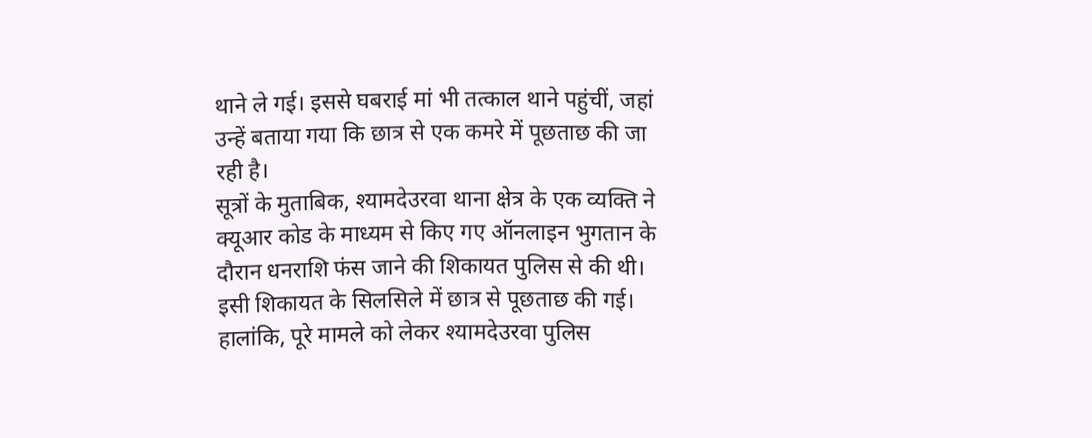थाने ले गई। इससे घबराई मां भी तत्काल थाने पहुंचीं, जहां उन्हें बताया गया कि छात्र से एक कमरे में पूछताछ की जा रही है।
सूत्रों के मुताबिक, श्यामदेउरवा थाना क्षेत्र के एक व्यक्ति ने क्यूआर कोड के माध्यम से किए गए ऑनलाइन भुगतान के दौरान धनराशि फंस जाने की शिकायत पुलिस से की थी। इसी शिकायत के सिलसिले में छात्र से पूछताछ की गई।
हालांकि, पूरे मामले को लेकर श्यामदेउरवा पुलिस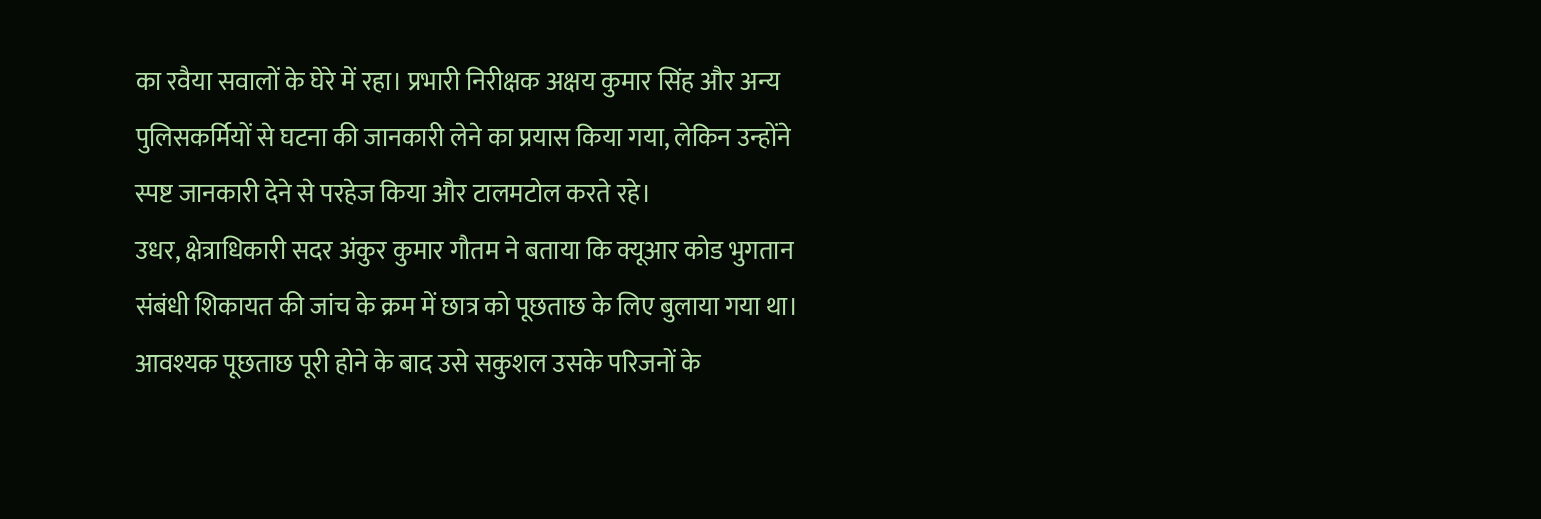का रवैया सवालों के घेरे में रहा। प्रभारी निरीक्षक अक्षय कुमार सिंह और अन्य पुलिसकर्मियों से घटना की जानकारी लेने का प्रयास किया गया, लेकिन उन्होंने स्पष्ट जानकारी देने से परहेज किया और टालमटोल करते रहे।
उधर, क्षेत्राधिकारी सदर अंकुर कुमार गौतम ने बताया कि क्यूआर कोड भुगतान संबंधी शिकायत की जांच के क्रम में छात्र को पूछताछ के लिए बुलाया गया था। आवश्यक पूछताछ पूरी होने के बाद उसे सकुशल उसके परिजनों के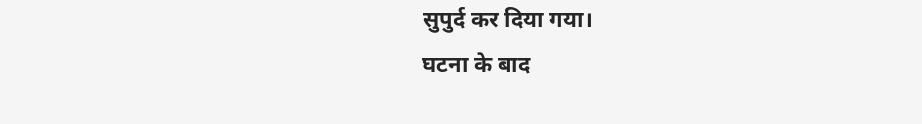सुपुर्द कर दिया गया।
घटना के बाद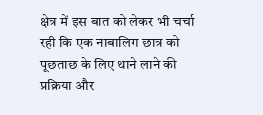क्षेत्र में इस बात को लेकर भी चर्चा रही कि एक नाबालिग छात्र को पूछताछ के लिए थाने लाने की प्रक्रिया और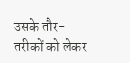उसके तौर-तरीकों को लेकर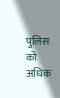पुलिस को अधिक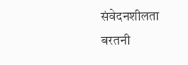संवेदनशीलता बरतनी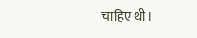चाहिए थी।